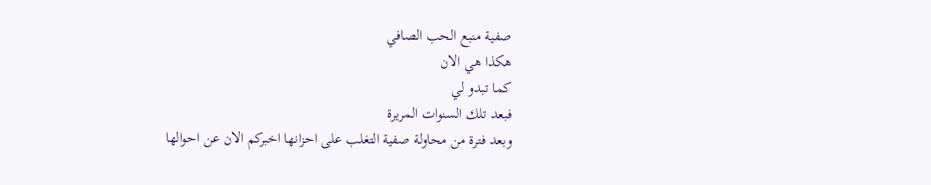صفية منبع الحب الصافي
هكذا هي الان
كما تبدو لي
فبعد تلك السنوات المريرة
وبعد فترة من محاولة صفية التغلب على احزانها اخبركم الان عن احوالها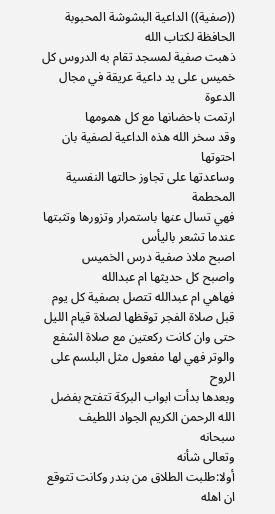((صفية)) الداعية البشوشة المحبوبة
الحافظة لكتاب الله
ذهبت صفية لمسجد تقام به الدروس كل خميس على يد داعية عريقة في مجال الدعوة
ارتمت باحضانها مع كل همومها
وقد سخر الله هذه الداعية لصفية بان احتوتها
وساعدتها على تجاوز حالتها النفسية المحطمة
فهي تسال عنها باستمرار وتزورها وتثبتها عندما تشعر باليأس
اصبح ملاذ صفية درس الخميس
واصبح كل حديثها ام عبدالله
فهاهي ام عبدالله تتصل بصفية كل يوم قبل صلاة الفجر توقظها لصلاة قيام الليل حتى وان كانت ركعتين مع صلاة الشفع والوتر فهي لها مفعول مثل البلسم على الروح
وبعدها بدأت ابواب البركة تتفتح بفضل الله الرحمن الكريم الجواد اللطيف
سبحانه
وتعالى شأنه
أولا:طلبت الطلاق من بندر وكانت تتوقع ان اهله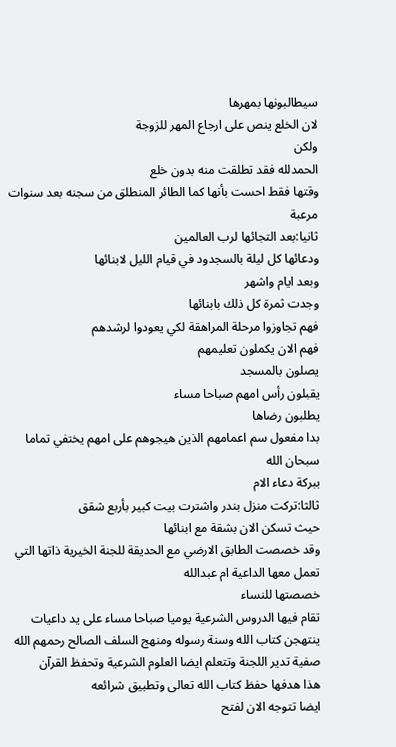سيطالبونها بمهرها
لان الخلع ينص على ارجاع المهر للزوجة
ولكن
الحمدلله فقد تطلقت منه بدون خلع
وقتها فقط احست بأنها كما الطائر المنطلق من سجنه بعد سنوات مرعبة
ثانيا:بعد التجائها لرب العالمين
ودعائها كل ليلة بالسجدود في قيام الليل لابنائها
وبعد ايام واشهر
وجدت ثمرة كل ذلك بابنائها
فهم تجاوزوا مرحلة المراهقة لكي يعودوا لرشدهم
فهم الان يكملون تعليمهم
يصلون بالمسجد
يقبلون رأس امهم صباحا مساء
يطلبون رضاها
بدا مفعول سم اعمامهم الذين هيجوهم على امهم يختفي تماما
سبحان الله
ببركة دعاء الام
ثالثا:تركت منزل بندر واشترت بيت كبير بأربع شقق
حيث تسكن الان بشقة مع ابنائها
وقد خصصت الطابق الارضي مع الحديقة للجنة الخيرية ذاتها التي تعمل معها الداعية ام عبدالله
خصصتها للنساء
تقام فيها الدروس الشرعية يوميا صباحا مساء على يد داعيات ينتهجن كتاب الله وسنة رسوله ومنهج السلف الصالح رحمهم الله
صفية تدير اللجنة وتتعلم ايضا العلوم الشرعية وتحفظ القرآن
هذا هدفها حفظ كتاب الله تعالى وتطبيق شرائعه
ايضا تتوجه الان لفتح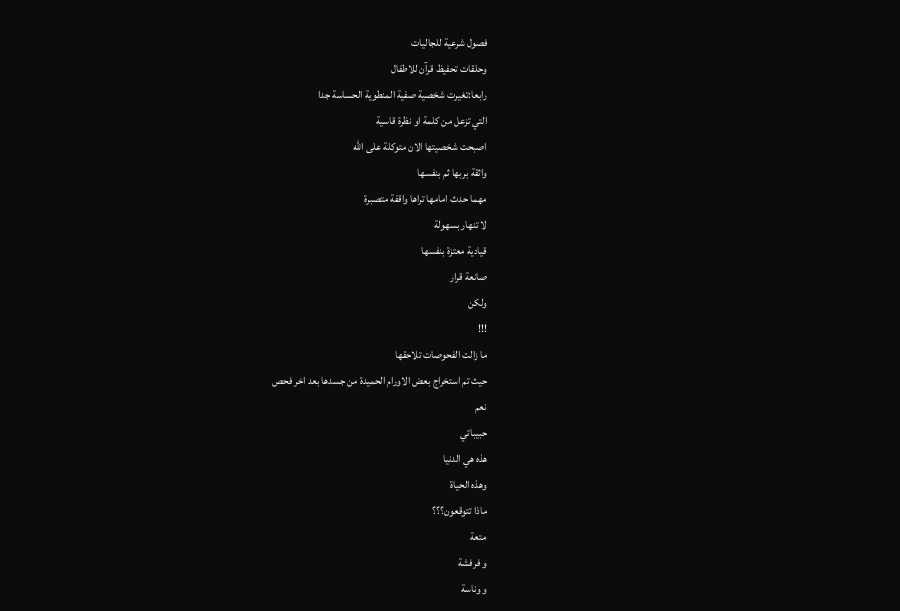فصول شرعية للجاليات
وحلقات تحفيظ قرآن للاطفال
رابعا:تغيرت شخصية صفية المنطوية الحساسة جدا
التي تزعل من كلمة او نظرة قاسية
اصبحت شخصيتها الان متوكلة على الله
واثقة بربها ثم بنفسها
مهما حدث امامها تراها واقفة متصبرة
لا تنهار بسهولة
قيادية معتزة بنفسها
صانعة قرار
ولكن
!!!
ما زالت الفحوصات تلاحقها
حيث تم استخراج بعض الاورام الحميدة من جسدها بعد اخر فحص
نعم
حبيباتي
هذه هي الدنيا
وهذه الحياة
ماذا تتوقعون؟؟؟
متعة
و فرفشة
و وناسة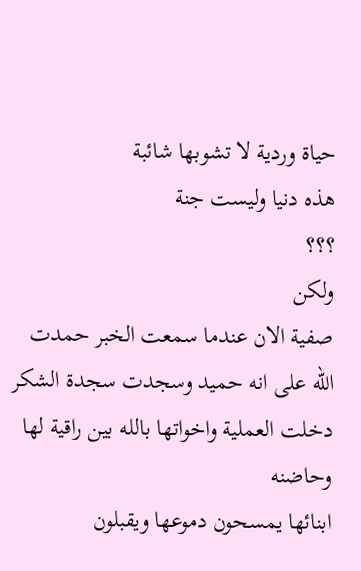حياة وردية لا تشوبها شائبة
هذه دنيا وليست جنة
؟؟؟
ولكن
صفية الان عندما سمعت الخبر حمدت الله على انه حميد وسجدت سجدة الشكر
دخلت العملية واخواتها بالله بين راقية لها وحاضنه
ابنائها يمسحون دموعها ويقبلون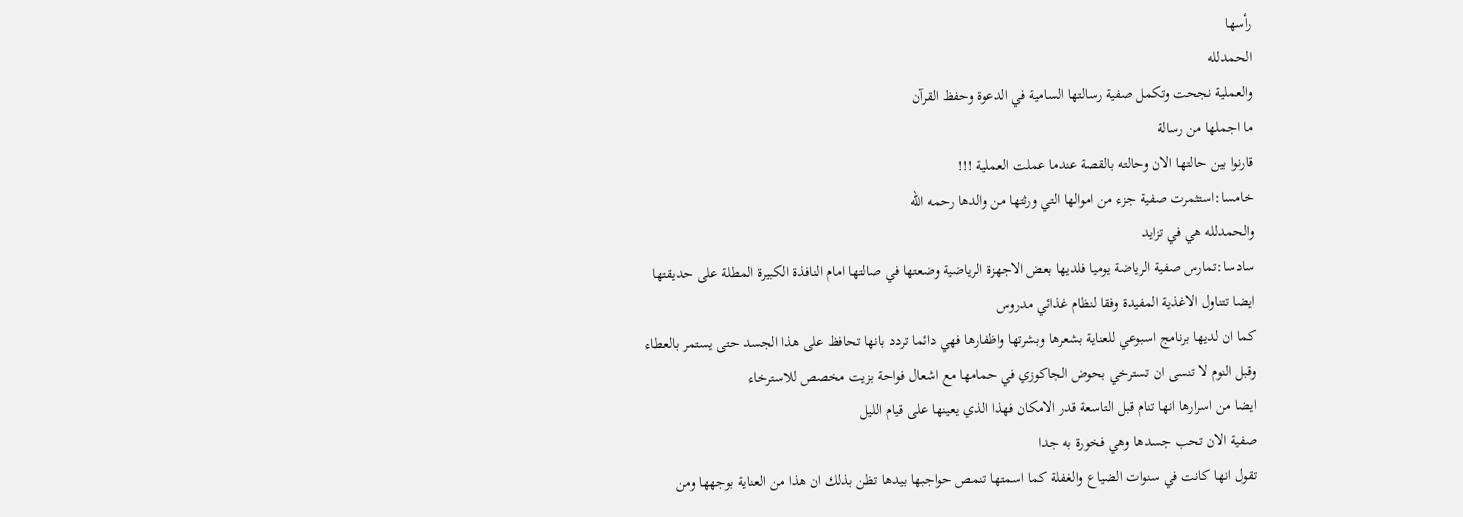رأسها
الحمدلله
والعملية نجحت وتكمل صفية رسالتها السامية في الدعوة وحفظ القرآن
ما اجملها من رسالة
قارنوا بين حالتها الان وحالته بالقصة عندما عملت العملية !!!
خامسا:استثمرت صفية جزء من اموالها التي ورثتها من والدها رحمه الله
والحمدلله هي في تزايد
سادسا:تمارس صفية الرياضة يوميا فلديها بعض الاجهزة الرياضية وضعتها في صالتها امام النافذة الكبيرة المطلة على حديقتها
ايضا تتناول الاغذية المفيدة وفقا لنظام غذائي مدروس
كما ان لديها برنامج اسبوعي للعناية بشعرها وبشرتها واظفارها فهي دائما تردد بانها تحافظ على هذا الجسد حتى يستمر بالعطاء
وقبل النوم لا تنسى ان تسترخي بحوض الجاكوزي في حمامها مع اشعال فواحة بزيت مخصص للاسترخاء
ايضا من اسرارها انها تنام قبل التاسعة قدر الامكان فهذا الذي يعينها على قيام الليل
صفية الان تحب جسدها وهي فخورة به جدا
تقول انها كانت في سنوات الضياع والغفلة كما اسمتها تنمص حواجبها بيدها تظن بذلك ان هذا من العناية بوجهها ومن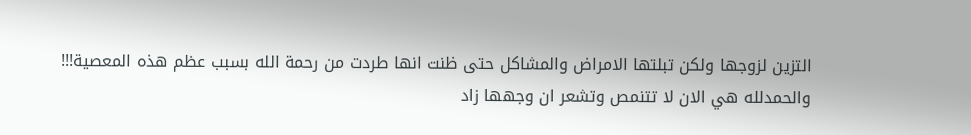التزين لزوجها ولكن تبلتها الامراض والمشاكل حتى ظنت انها طردت من رحمة الله بسبب عظم هذه المعصية!!!
والحمدلله هي الان لا تتنمص وتشعر ان وجهها زاد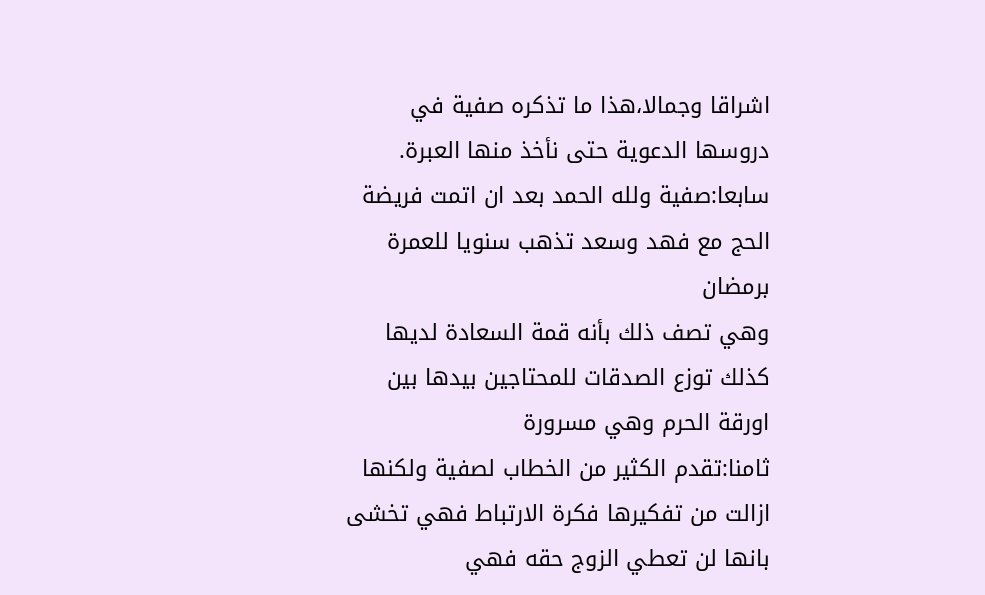اشراقا وجمالا،هذا ما تذكره صفية في دروسها الدعوية حتى نأخذ منها العبرة.
سابعا:صفية ولله الحمد بعد ان اتمت فريضة الحج مع فهد وسعد تذهب سنويا للعمرة برمضان
وهي تصف ذلك بأنه قمة السعادة لديها
كذلك توزع الصدقات للمحتاجين بيدها بين اورقة الحرم وهي مسرورة
ثامنا:تقدم الكثير من الخطاب لصفية ولكنها ازالت من تفكيرها فكرة الارتباط فهي تخشى بانها لن تعطي الزوج حقه فهي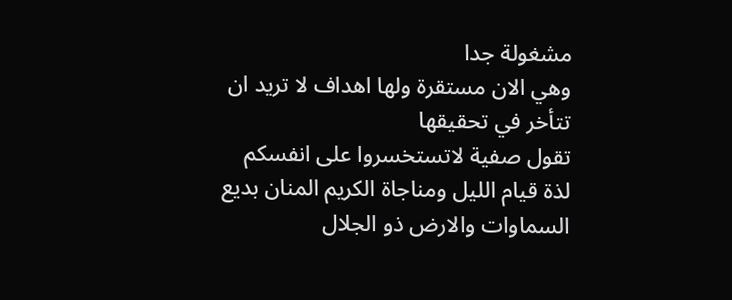مشغولة جدا
وهي الان مستقرة ولها اهداف لا تريد ان تتأخر في تحقيقها
تقول صفية لاتستخسروا على انفسكم لذة قيام الليل ومناجاة الكريم المنان بديع السماوات والارض ذو الجلال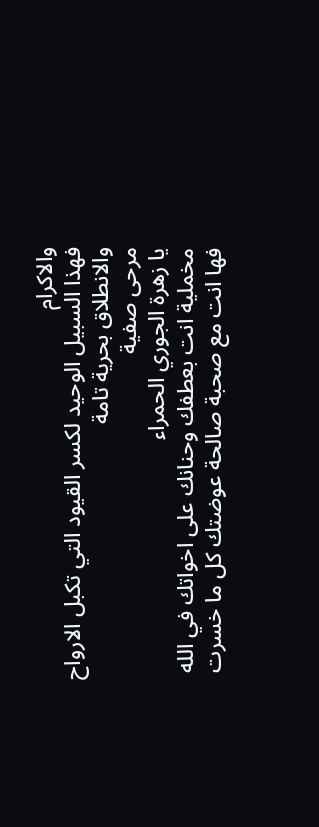والاكرام
فهذا السبيل الوحيد لكسر القيود التي تكبل الارواح والانطلاق بحرية تامة
مرحى صفية
يا زهرة الجوري الحمراء
مخملية انت بعطفك وحنانك على اخواتك في الله
فها انت مع صحبة صالحة عوضتك كل ما خسرت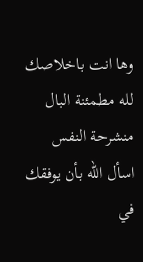وها انت باخلاصك لله مطمئنة البال
منشرحة النفس
اسأل الله بأن يوفقك في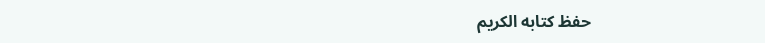حفظ كتابه الكريم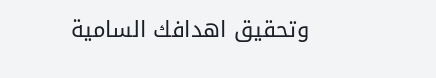وتحقيق اهدافك السامية